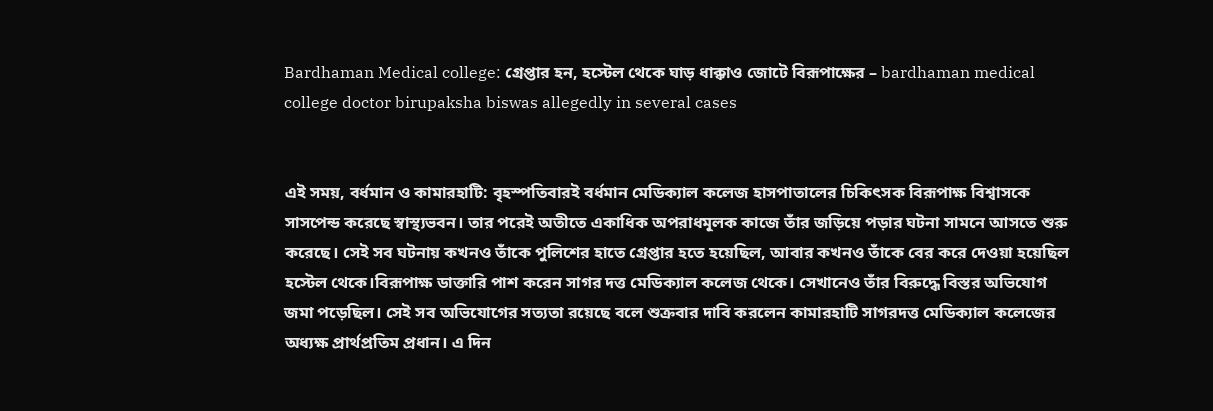Bardhaman Medical college: গ্রেপ্তার হন, হস্টেল থেকে ঘাড় ধাক্কাও জোটে বিরূপাক্ষের – bardhaman medical college doctor birupaksha biswas allegedly in several cases


এই সময়, বর্ধমান ও কামারহাটি: বৃহস্পতিবারই বর্ধমান মেডিক্যাল কলেজ হাসপাতালের চিকিৎসক বিরূপাক্ষ বিশ্বাসকে সাসপেন্ড করেছে স্বাস্থ্যভবন। তার পরেই অতীতে একাধিক অপরাধমূলক কাজে তাঁর জড়িয়ে পড়ার ঘটনা সামনে আসতে শুরু করেছে। সেই সব ঘটনায় কখনও তাঁকে পুলিশের হাতে গ্রেপ্তার হতে হয়েছিল, আবার কখনও তাঁকে বের করে দেওয়া হয়েছিল হস্টেল থেকে।বিরূপাক্ষ ডাক্তারি পাশ করেন সাগর দত্ত মেডিক্যাল কলেজ থেকে। সেখানেও তাঁর বিরুদ্ধে বিস্তর অভিযোগ জমা পড়েছিল। সেই সব অভিযোগের সত্যতা রয়েছে বলে শুক্রবার দাবি করলেন কামারহাটি সাগরদত্ত মেডিক্যাল কলেজের অধ্যক্ষ প্রার্থপ্রতিম প্রধান। এ দিন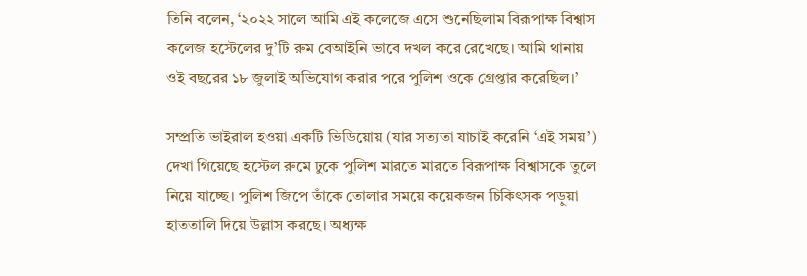তিনি বলেন, ‘২০২২ সালে আমি এই কলেজে এসে শুনেছিলাম বিরূপাক্ষ বিশ্বাস কলেজ হস্টেলের দু’টি রুম বেআইনি ভাবে দখল করে রেখেছে। আমি থানায় ওই বছরের ১৮ জুলাই অভিযোগ করার পরে পুলিশ ওকে গ্রেপ্তার করেছিল।’

সম্প্রতি ভাইরাল হওয়া একটি ভিডিয়োয় (যার সত্যতা যাচাই করেনি ‘এই সময়’) দেখা গিয়েছে হস্টেল রুমে ঢুকে পুলিশ মারতে মারতে বিরূপাক্ষ বিশ্বাসকে তুলে নিয়ে যাচ্ছে। পুলিশ জিপে তাঁকে তোলার সময়ে কয়েকজন চিকিৎসক পড়ুয়া হাততালি দিয়ে উল্লাস করছে। অধ্যক্ষ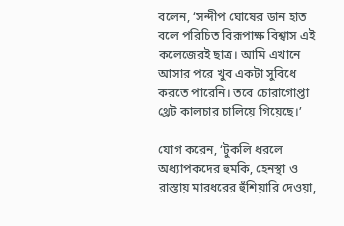বলেন, ‘সন্দীপ ঘোষের ডান হাত বলে পরিচিত বিরূপাক্ষ বিশ্বাস এই কলেজেরই ছাত্র। আমি এখানে আসার পরে খুব একটা সুবিধে করতে পারেনি। তবে চোরাগোপ্তা থ্রেট কালচার চালিয়ে গিয়েছে।’

যোগ করেন, ‘টুকলি ধরলে অধ্যাপকদের হুমকি, হেনস্থা ও রাস্তায় মারধরের হুঁশিয়ারি দেওয়া,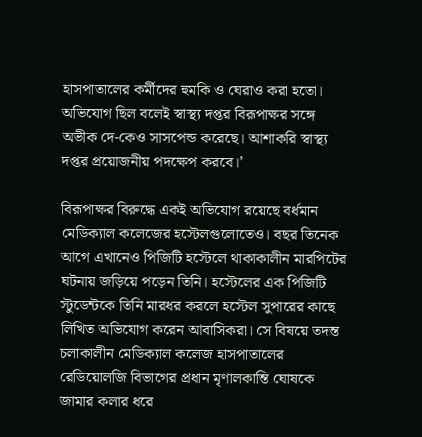হাসপাতালের কর্মীদের হুমকি ও ঘেরাও করা হতো। অভিযোগ ছিল বলেই স্বাস্থ্য দপ্তর বিরূপাক্ষর সঙ্গে অভীক দে-কেও সাসপেন্ড করেছে। আশাকরি স্বাস্থ্য দপ্তর প্রয়োজনীয় পদক্ষেপ করবে।’

বিরূপাক্ষর বিরুদ্ধে একই অভিযোগ রয়েছে বর্ধমান মেডিক্যাল কলেজের হস্টেলগুলোতেও। বছর তিনেক আগে এখানেও পিজিটি হস্টেলে থাকাকালীন মারপিটের ঘটনায় জড়িয়ে পড়েন তিনি। হস্টেলের এক পিজিটি স্টুডেন্টকে তিনি মারধর করলে হস্টেল সুপারের কাছে লিখিত অভিযোগ করেন আবাসিকরা। সে বিষয়ে তদন্ত চলাকালীন মেডিক্যাল কলেজ হাসপাতালের রেডিয়োলজি বিভাগের প্রধান মৃণালকান্তি ঘোষকে জামার কলার ধরে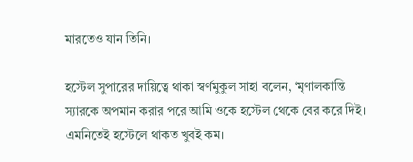মারতেও যান তিনি।

হস্টেল সুপারের দায়িত্বে থাকা স্বর্ণমুকুল সাহা বলেন, ‘মৃণালকান্তি স্যারকে অপমান করার পরে আমি ওকে হস্টেল থেকে বের করে দিই। এমনিতেই হস্টেলে থাকত খুবই কম।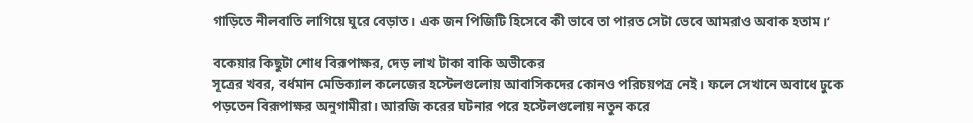গাড়িতে নীলবাতি লাগিয়ে ঘুরে বেড়াত। এক জন পিজিটি হিসেবে কী ভাবে তা পারত সেটা ভেবে আমরাও অবাক হতাম।’

বকেয়ার কিছুটা শোধ বিরূপাক্ষর, দেড় লাখ টাকা বাকি অভীকের
সূত্রের খবর, বর্ধমান মেডিক্যাল কলেজের হস্টেলগুলোয় আবাসিকদের কোনও পরিচয়পত্র নেই। ফলে সেখানে অবাধে ঢুকে পড়তেন বিরূপাক্ষর অনুগামীরা। আরজি করের ঘটনার পরে হস্টেলগুলোয় নতুন করে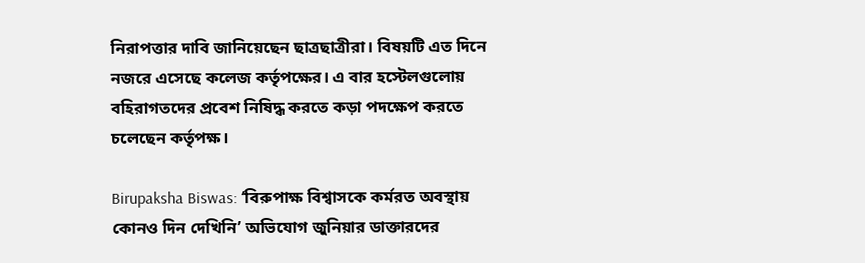নিরাপত্তার দাবি জানিয়েছেন ছাত্রছাত্রীরা। বিষয়টি এত দিনে নজরে এসেছে কলেজ কর্তৃপক্ষের। এ বার হস্টেলগুলোয় বহিরাগতদের প্রবেশ নিষিদ্ধ করতে কড়া পদক্ষেপ করতে চলেছেন কর্তৃপক্ষ।

Birupaksha Biswas: ‘বিরুপাক্ষ বিশ্বাসকে কর্মরত অবস্থায় কোনও দিন দেখিনি’ অভিযোগ জুনিয়ার ডাক্তারদের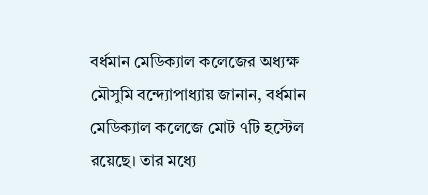বর্ধমান মেডিক্যাল কলেজের অধ্যক্ষ মৌসুমি বন্দ্যোপাধ্যায় জানান, বর্ধমান মেডিক্যাল কলেজে মোট ৭টি হস্টেল রয়েছে। তার মধ্যে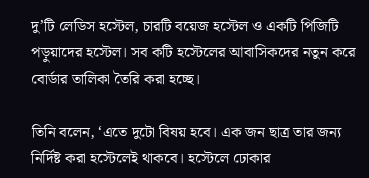দু’টি লেডিস হস্টেল, চারটি বয়েজ হস্টেল ও একটি পিজিটি পড়ুয়াদের হস্টেল। সব কটি হস্টেলের আবাসিকদের নতুন করে বোর্ডার তালিকা তৈরি করা হচ্ছে।

তিনি বলেন, ‘এতে দুটো বিষয় হবে। এক জন ছাত্র তার জন্য নির্দিষ্ট করা হস্টেলেই থাকবে। হস্টেলে ঢোকার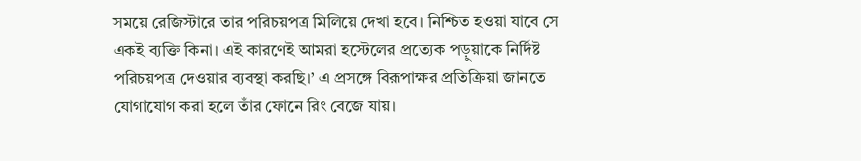সময়ে রেজিস্টারে তার পরিচয়পত্র মিলিয়ে দেখা হবে। নিশ্চিত হওয়া যাবে সে একই ব্যক্তি কিনা। এই কারণেই আমরা হস্টেলের প্রত্যেক পড়ুয়াকে নির্দিষ্ট পরিচয়পত্র দেওয়ার ব্যবস্থা করছি।’ এ প্রসঙ্গে বিরূপাক্ষর প্রতিক্রিয়া জানতে যোগাযোগ করা হলে তাঁর ফোনে রিং বেজে যায়।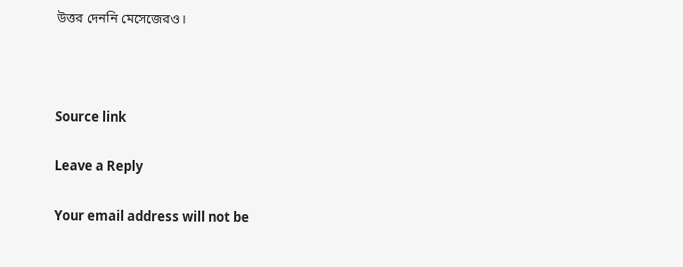উত্তর দেননি মেসেজেরও।



Source link

Leave a Reply

Your email address will not be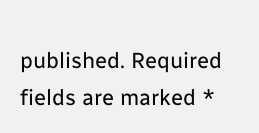published. Required fields are marked *